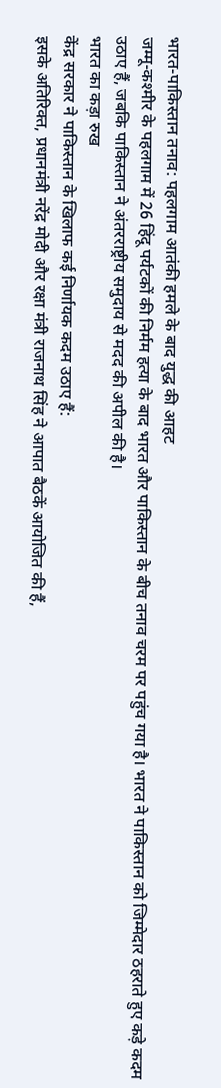भारत-पाकिस्तान तनाव: पहलगाम आतंकी हमले के बाद युद्ध की आहट
जम्मू-कश्मीर के पहलगाम में 26 हिंदू पर्यटकों की निर्मम हत्या के बाद भारत और पाकिस्तान के बीच तनाव चरम पर पहुंच गया है। भारत ने पाकिस्तान को जिम्मेदार ठहराते हुए कड़े कदम उठाए हैं, जबकि पाकिस्तान ने अंतरराष्ट्रीय समुदाय से मदद की अपील की है।
भारत का कड़ा रुख
केंद्र सरकार ने पाकिस्तान के खिलाफ कई निर्णायक कदम उठाए हैं:
इसके अतिरिक्त, प्रधानमंत्री नरेंद्र मोदी और रक्षा मंत्री राजनाथ सिंह ने आपात बैठकें आयोजित की हैं,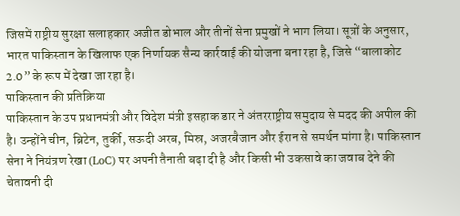जिसमें राष्ट्रीय सुरक्षा सलाहकार अजीत डोभाल और तीनों सेना प्रमुखों ने भाग लिया। सूत्रों के अनुसार, भारत पाकिस्तान के खिलाफ एक निर्णायक सैन्य कार्रवाई की योजना बना रहा है, जिसे “बालाकोट 2.0” के रूप में देखा जा रहा है।
पाकिस्तान की प्रतिक्रिया
पाकिस्तान के उप प्रधानमंत्री और विदेश मंत्री इसहाक डार ने अंतरराष्ट्रीय समुदाय से मदद की अपील की है। उन्होंने चीन, ब्रिटेन, तुर्की, सऊदी अरब, मिस्र, अजरबैजान और ईरान से समर्थन मांगा है। पाकिस्तान सेना ने नियंत्रण रेखा (LoC) पर अपनी तैनाती बढ़ा दी है और किसी भी उकसावे का जवाब देने की चेतावनी दी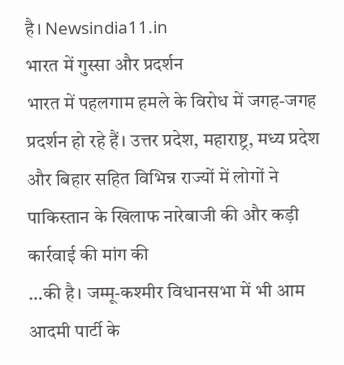है। Newsindia11.in
भारत में गुस्सा और प्रदर्शन
भारत में पहलगाम हमले के विरोध में जगह-जगह प्रदर्शन हो रहे हैं। उत्तर प्रदेश, महाराष्ट्र, मध्य प्रदेश और बिहार सहित विभिन्न राज्यों में लोगों ने पाकिस्तान के खिलाफ नारेबाजी की और कड़ी कार्रवाई की मांग की
…की है। जम्मू-कश्मीर विधानसभा में भी आम आदमी पार्टी के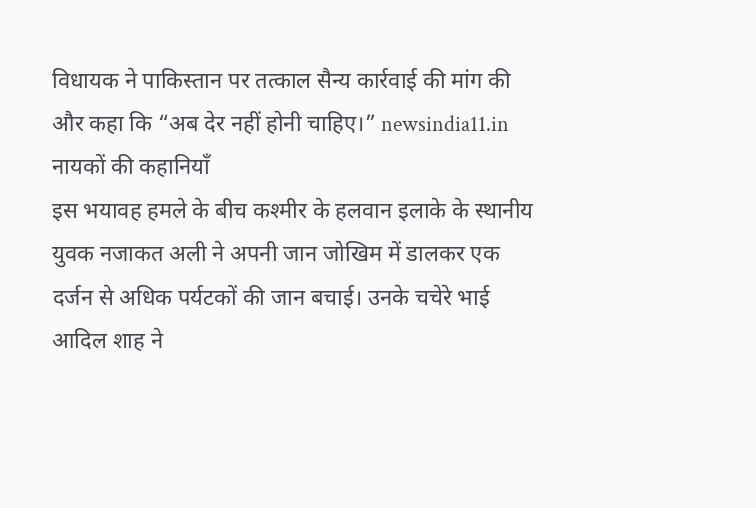विधायक ने पाकिस्तान पर तत्काल सैन्य कार्रवाई की मांग की और कहा कि “अब देर नहीं होनी चाहिए।” newsindia11.in
नायकों की कहानियाँ
इस भयावह हमले के बीच कश्मीर के हलवान इलाके के स्थानीय युवक नजाकत अली ने अपनी जान जोखिम में डालकर एक दर्जन से अधिक पर्यटकों की जान बचाई। उनके चचेरे भाई आदिल शाह ने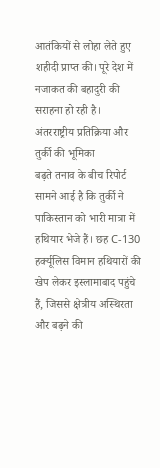आतंकियों से लोहा लेते हुए शहीदी प्राप्त की। पूरे देश में नजाकत की बहादुरी की सराहना हो रही है।
अंतरराष्ट्रीय प्रतिक्रिया और तुर्की की भूमिका
बढ़ते तनाव के बीच रिपोर्ट सामने आई है कि तुर्की ने पाकिस्तान को भारी मात्रा में हथियार भेजे हैं। छह C-130 हर्क्यूलिस विमान हथियारों की खेप लेकर इस्लामाबाद पहुंचे हैं, जिससे क्षेत्रीय अस्थिरता और बढ़ने की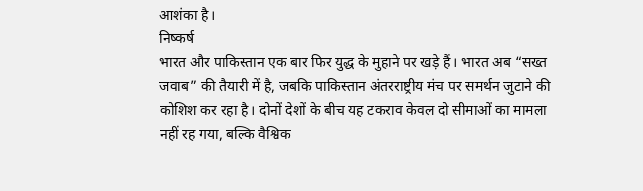आशंका है।
निष्कर्ष
भारत और पाकिस्तान एक बार फिर युद्ध के मुहाने पर खड़े हैं। भारत अब “सख्त जवाब” की तैयारी में है, जबकि पाकिस्तान अंतरराष्ट्रीय मंच पर समर्थन जुटाने की कोशिश कर रहा है। दोनों देशों के बीच यह टकराव केवल दो सीमाओं का मामला नहीं रह गया, बल्कि वैश्विक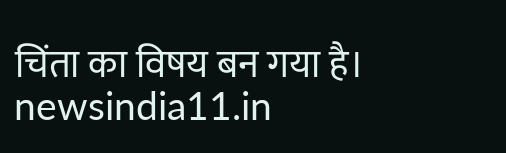चिंता का विषय बन गया है। newsindia11.in